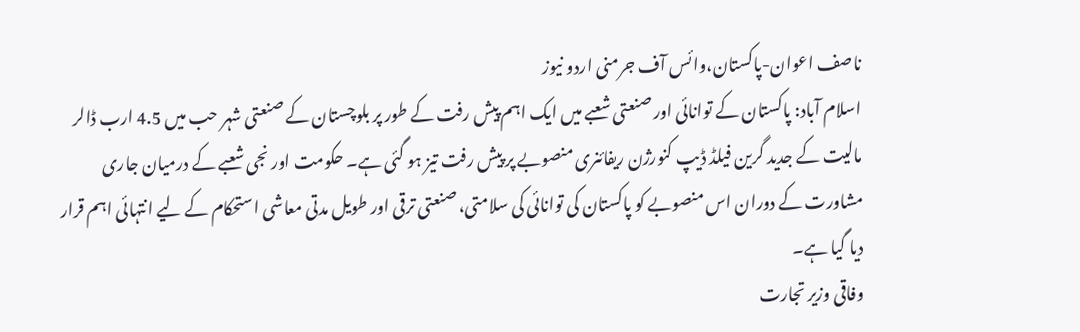ناصف اعوان-پاکستان،وائس آف جرمنی اردو نیوز
اسلام آباد: پاکستان کے توانائی اور صنعتی شعبے میں ایک اہم پیش رفت کے طور پر بلوچستان کے صنعتی شہر حب میں 4.5 ارب ڈالر مالیت کے جدید گرین فیلڈ ڈیپ کنورژن ریفائنری منصوبے پر پیش رفت تیز ہو گئی ہے۔ حکومت اور نجی شعبے کے درمیان جاری مشاورت کے دوران اس منصوبے کو پاکستان کی توانائی کی سلامتی، صنعتی ترقی اور طویل مدتی معاشی استحکام کے لیے انتہائی اہم قرار دیا گیا ہے۔
وفاقی وزیر تجارت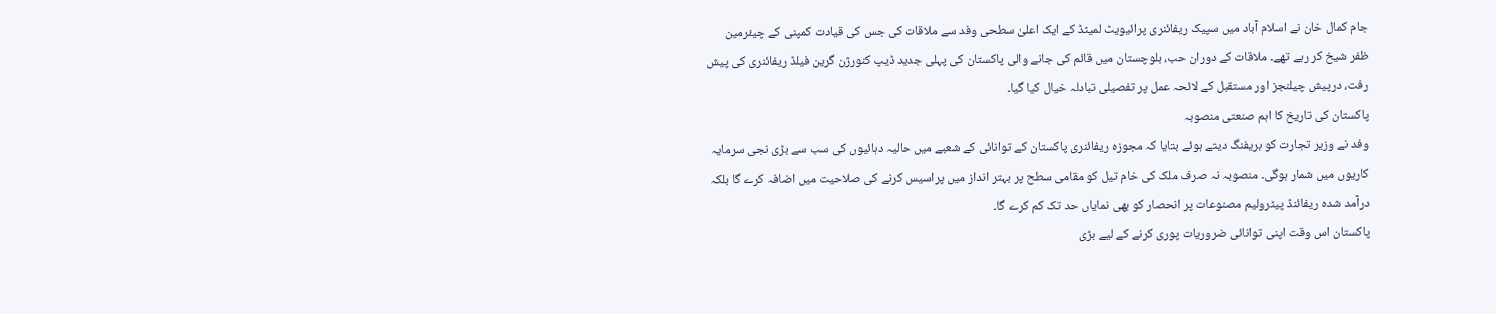جام کمال خان نے اسلام آباد میں سپیک ریفائنری پرائیویٹ لمیٹڈ کے ایک اعلیٰ سطحی وفد سے ملاقات کی جس کی قیادت کمپنی کے چیئرمین ظفر شیخ کر رہے تھے۔ ملاقات کے دوران حب، بلوچستان میں قائم کی جانے والی پاکستان کی پہلی جدید ڈیپ کنورژن گرین فیلڈ ریفائنری کی پیش رفت، درپیش چیلنجز اور مستقبل کے لائحہ عمل پر تفصیلی تبادلہ خیال کیا گیا۔
پاکستان کی تاریخ کا اہم صنعتی منصوبہ
وفد نے وزیر تجارت کو بریفنگ دیتے ہوئے بتایا کہ مجوزہ ریفائنری پاکستان کے توانائی کے شعبے میں حالیہ دہائیوں کی سب سے بڑی نجی سرمایہ کاریوں میں شمار ہوگی۔ منصوبہ نہ صرف ملک کی خام تیل کو مقامی سطح پر بہتر انداز میں پراسیس کرنے کی صلاحیت میں اضافہ کرے گا بلکہ درآمد شدہ ریفائنڈ پیٹرولیم مصنوعات پر انحصار کو بھی نمایاں حد تک کم کرے گا۔
پاکستان اس وقت اپنی توانائی ضروریات پوری کرنے کے لیے بڑی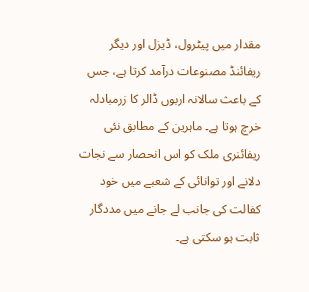مقدار میں پیٹرول، ڈیزل اور دیگر ریفائنڈ مصنوعات درآمد کرتا ہے، جس کے باعث سالانہ اربوں ڈالر کا زرمبادلہ خرچ ہوتا ہے۔ ماہرین کے مطابق نئی ریفائنری ملک کو اس انحصار سے نجات دلانے اور توانائی کے شعبے میں خود کفالت کی جانب لے جانے میں مددگار ثابت ہو سکتی ہے۔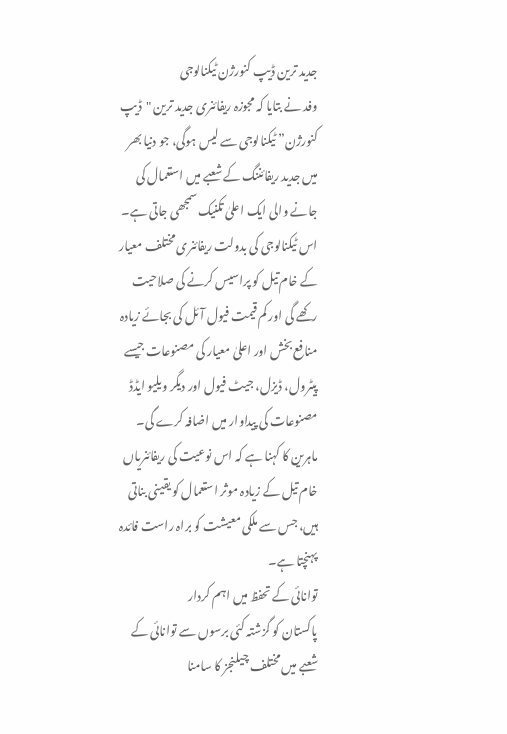جدید ترین ڈیپ کنورژن ٹیکنالوجی
وفد نے بتایا کہ مجوزہ ریفائنری جدید ترین "ڈیپ کنورژن” ٹیکنالوجی سے لیس ہوگی، جو دنیا بھر میں جدید ریفائننگ کے شعبے میں استعمال کی جانے والی ایک اعلیٰ تکنیک سمجھی جاتی ہے۔
اس ٹیکنالوجی کی بدولت ریفائنری مختلف معیار کے خام تیل کو پراسیس کرنے کی صلاحیت رکھے گی اور کم قیمت فیول آئل کی بجائے زیادہ منافع بخش اور اعلیٰ معیار کی مصنوعات جیسے پیٹرول، ڈیزل، جیٹ فیول اور دیگر ویلیو ایڈڈ مصنوعات کی پیداوار میں اضافہ کرے گی۔
ماہرین کا کہنا ہے کہ اس نوعیت کی ریفائنریاں خام تیل کے زیادہ موثر استعمال کو یقینی بناتی ہیں، جس سے ملکی معیشت کو براہ راست فائدہ پہنچتا ہے۔
توانائی کے تحفظ میں اہم کردار
پاکستان کو گزشتہ کئی برسوں سے توانائی کے شعبے میں مختلف چیلنجز کا سامنا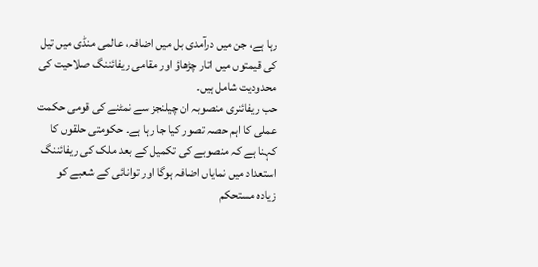رہا ہے، جن میں درآمدی بل میں اضافہ، عالمی منڈی میں تیل کی قیمتوں میں اتار چڑھاؤ اور مقامی ریفائننگ صلاحیت کی محدودیت شامل ہیں۔
حب ریفائنری منصوبہ ان چیلنجز سے نمٹنے کی قومی حکمت عملی کا اہم حصہ تصور کیا جا رہا ہے۔ حکومتی حلقوں کا کہنا ہے کہ منصوبے کی تکمیل کے بعد ملک کی ریفائننگ استعداد میں نمایاں اضافہ ہوگا اور توانائی کے شعبے کو زیادہ مستحکم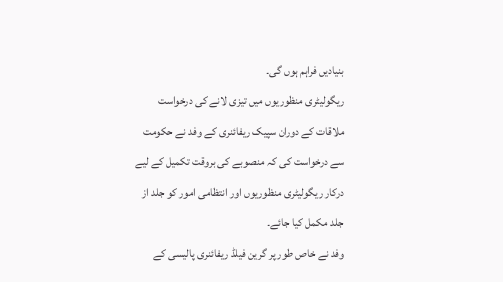بنیادیں فراہم ہوں گی۔
ریگولیٹری منظوریوں میں تیزی لانے کی درخواست
ملاقات کے دوران سپیک ریفائنری کے وفد نے حکومت سے درخواست کی کہ منصوبے کی بروقت تکمیل کے لیے درکار ریگولیٹری منظوریوں اور انتظامی امور کو جلد از جلد مکمل کیا جائے۔
وفد نے خاص طور پر گرین فیلڈ ریفائنری پالیسی کے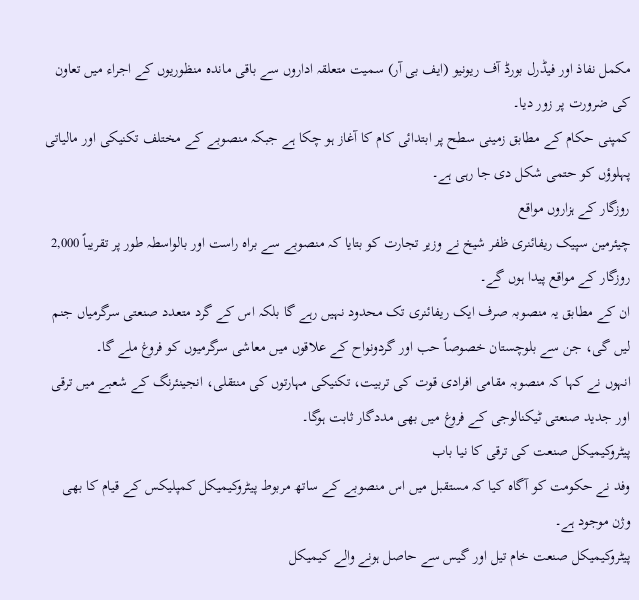مکمل نفاذ اور فیڈرل بورڈ آف ریونیو (ایف بی آر) سمیت متعلقہ اداروں سے باقی ماندہ منظوریوں کے اجراء میں تعاون کی ضرورت پر زور دیا۔
کمپنی حکام کے مطابق زمینی سطح پر ابتدائی کام کا آغاز ہو چکا ہے جبکہ منصوبے کے مختلف تکنیکی اور مالیاتی پہلوؤں کو حتمی شکل دی جا رہی ہے۔
روزگار کے ہزاروں مواقع
چیئرمین سپیک ریفائنری ظفر شیخ نے وزیر تجارت کو بتایا کہ منصوبے سے براہ راست اور بالواسطہ طور پر تقریباً 2,000 روزگار کے مواقع پیدا ہوں گے۔
ان کے مطابق یہ منصوبہ صرف ایک ریفائنری تک محدود نہیں رہے گا بلکہ اس کے گرد متعدد صنعتی سرگرمیاں جنم لیں گی، جن سے بلوچستان خصوصاً حب اور گردونواح کے علاقوں میں معاشی سرگرمیوں کو فروغ ملے گا۔
انہوں نے کہا کہ منصوبہ مقامی افرادی قوت کی تربیت، تکنیکی مہارتوں کی منتقلی، انجینئرنگ کے شعبے میں ترقی اور جدید صنعتی ٹیکنالوجی کے فروغ میں بھی مددگار ثابت ہوگا۔
پیٹروکیمیکل صنعت کی ترقی کا نیا باب
وفد نے حکومت کو آگاہ کیا کہ مستقبل میں اس منصوبے کے ساتھ مربوط پیٹروکیمیکل کمپلیکس کے قیام کا بھی وژن موجود ہے۔
پیٹروکیمیکل صنعت خام تیل اور گیس سے حاصل ہونے والے کیمیکل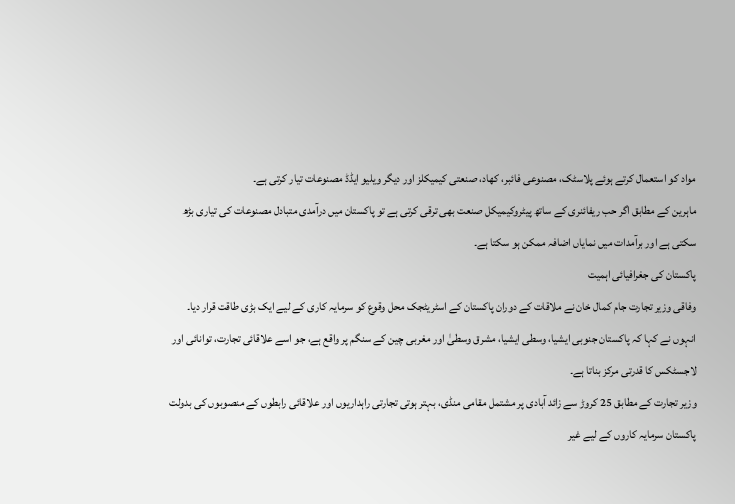مواد کو استعمال کرتے ہوئے پلاسٹک، مصنوعی فائبر، کھاد، صنعتی کیمیکلز اور دیگر ویلیو ایڈڈ مصنوعات تیار کرتی ہے۔
ماہرین کے مطابق اگر حب ریفائنری کے ساتھ پیٹروکیمیکل صنعت بھی ترقی کرتی ہے تو پاکستان میں درآمدی متبادل مصنوعات کی تیاری بڑھ سکتی ہے اور برآمدات میں نمایاں اضافہ ممکن ہو سکتا ہے۔
پاکستان کی جغرافیائی اہمیت
وفاقی وزیر تجارت جام کمال خان نے ملاقات کے دوران پاکستان کے اسٹریٹجک محل وقوع کو سرمایہ کاری کے لیے ایک بڑی طاقت قرار دیا۔
انہوں نے کہا کہ پاکستان جنوبی ایشیا، وسطی ایشیا، مشرق وسطیٰ اور مغربی چین کے سنگم پر واقع ہے، جو اسے علاقائی تجارت، توانائی اور لاجسٹکس کا قدرتی مرکز بناتا ہے۔
وزیر تجارت کے مطابق 25 کروڑ سے زائد آبادی پر مشتمل مقامی منڈی، بہتر ہوتی تجارتی راہداریوں اور علاقائی رابطوں کے منصوبوں کی بدولت پاکستان سرمایہ کاروں کے لیے غیر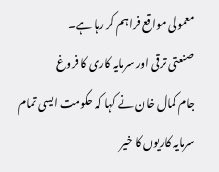معمولی مواقع فراہم کر رہا ہے۔
صنعتی ترقی اور سرمایہ کاری کا فروغ
جام کمال خان نے کہا کہ حکومت ایسی تمام سرمایہ کاریوں کا خیر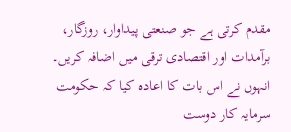مقدم کرتی ہے جو صنعتی پیداوار، روزگار، برآمدات اور اقتصادی ترقی میں اضافہ کریں۔
انہوں نے اس بات کا اعادہ کیا کہ حکومت سرمایہ کار دوست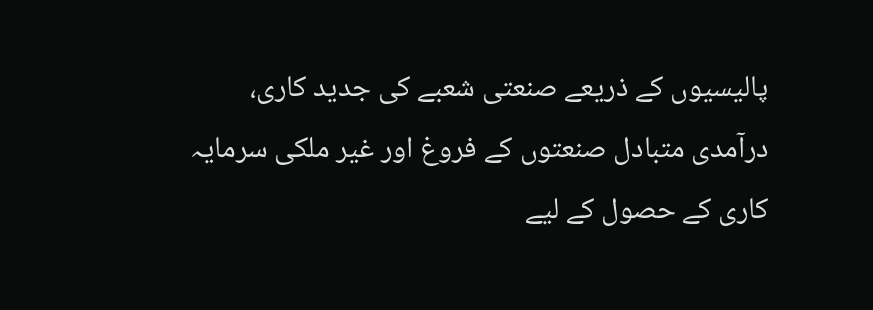پالیسیوں کے ذریعے صنعتی شعبے کی جدید کاری، درآمدی متبادل صنعتوں کے فروغ اور غیر ملکی سرمایہ کاری کے حصول کے لیے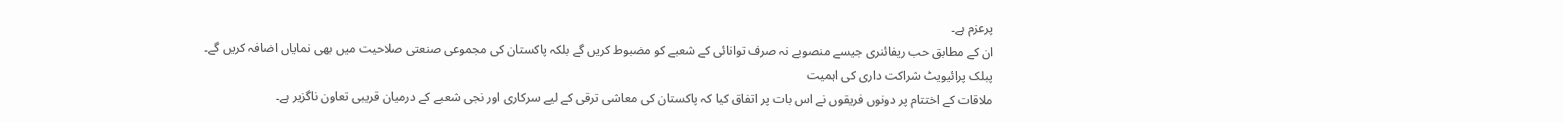پرعزم ہے۔
ان کے مطابق حب ریفائنری جیسے منصوبے نہ صرف توانائی کے شعبے کو مضبوط کریں گے بلکہ پاکستان کی مجموعی صنعتی صلاحیت میں بھی نمایاں اضافہ کریں گے۔
پبلک پرائیویٹ شراکت داری کی اہمیت
ملاقات کے اختتام پر دونوں فریقوں نے اس بات پر اتفاق کیا کہ پاکستان کی معاشی ترقی کے لیے سرکاری اور نجی شعبے کے درمیان قریبی تعاون ناگزیر ہے۔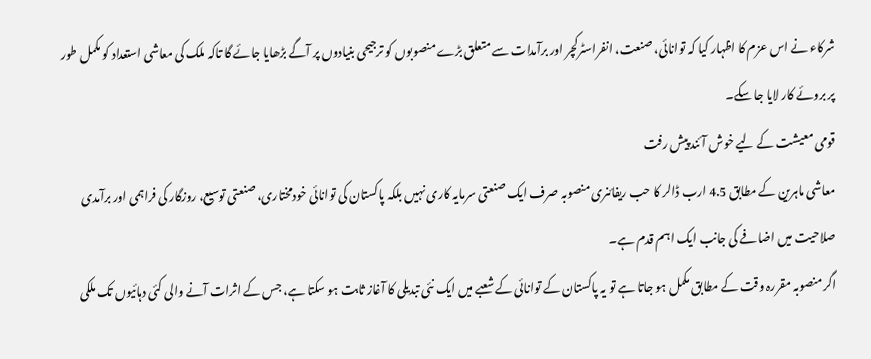شرکاء نے اس عزم کا اظہار کیا کہ توانائی، صنعت، انفراسٹرکچر اور برآمدات سے متعلق بڑے منصوبوں کو ترجیحی بنیادوں پر آگے بڑھایا جائے گا تاکہ ملک کی معاشی استعداد کو مکمل طور پر بروئے کار لایا جا سکے۔
قومی معیشت کے لیے خوش آئند پیش رفت
معاشی ماہرین کے مطابق 4.5 ارب ڈالر کا حب ریفائنری منصوبہ صرف ایک صنعتی سرمایہ کاری نہیں بلکہ پاکستان کی توانائی خودمختاری، صنعتی توسیع، روزگار کی فراہمی اور برآمدی صلاحیت میں اضافے کی جانب ایک اہم قدم ہے۔
اگر منصوبہ مقررہ وقت کے مطابق مکمل ہو جاتا ہے تو یہ پاکستان کے توانائی کے شعبے میں ایک نئی تبدیلی کا آغاز ثابت ہو سکتا ہے، جس کے اثرات آنے والی کئی دہائیوں تک ملکی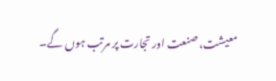معیشت، صنعت اور تجارت پر مرتب ہوں گے۔